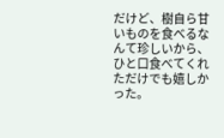だけど、樹自ら甘いものを食べるなんて珍しいから、ひと口食べてくれただけでも嬉しかった。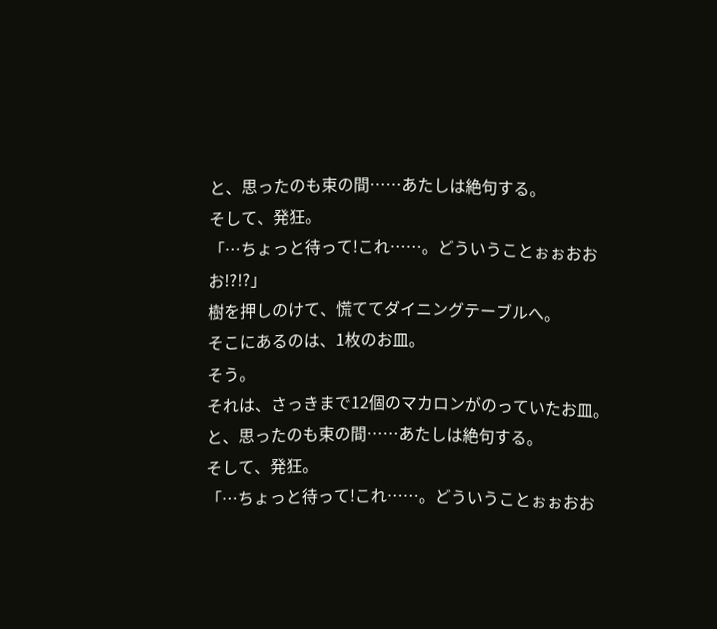と、思ったのも束の間……あたしは絶句する。
そして、発狂。
「…ちょっと待って!これ……。どういうことぉぉおおお!?!?」
樹を押しのけて、慌ててダイニングテーブルへ。
そこにあるのは、1枚のお皿。
そう。
それは、さっきまで12個のマカロンがのっていたお皿。
と、思ったのも束の間……あたしは絶句する。
そして、発狂。
「…ちょっと待って!これ……。どういうことぉぉおお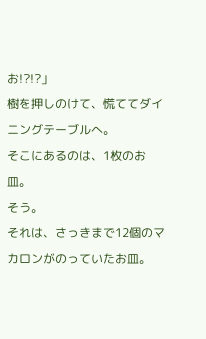お!?!?」
樹を押しのけて、慌ててダイニングテーブルへ。
そこにあるのは、1枚のお皿。
そう。
それは、さっきまで12個のマカロンがのっていたお皿。